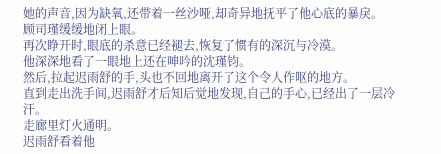她的声音,因为缺氧,还带着一丝沙哑,却奇异地抚平了他心底的暴戾。
顾司瑾缓缓地闭上眼。
再次睁开时,眼底的杀意已经褪去,恢复了惯有的深沉与冷漠。
他深深地看了一眼地上还在呻吟的沈瑾钧。
然后,拉起迟雨舒的手,头也不回地离开了这个令人作呕的地方。
直到走出洗手间,迟雨舒才后知后觉地发现,自己的手心,已经出了一层冷汗。
走廊里灯火通明。
迟雨舒看着他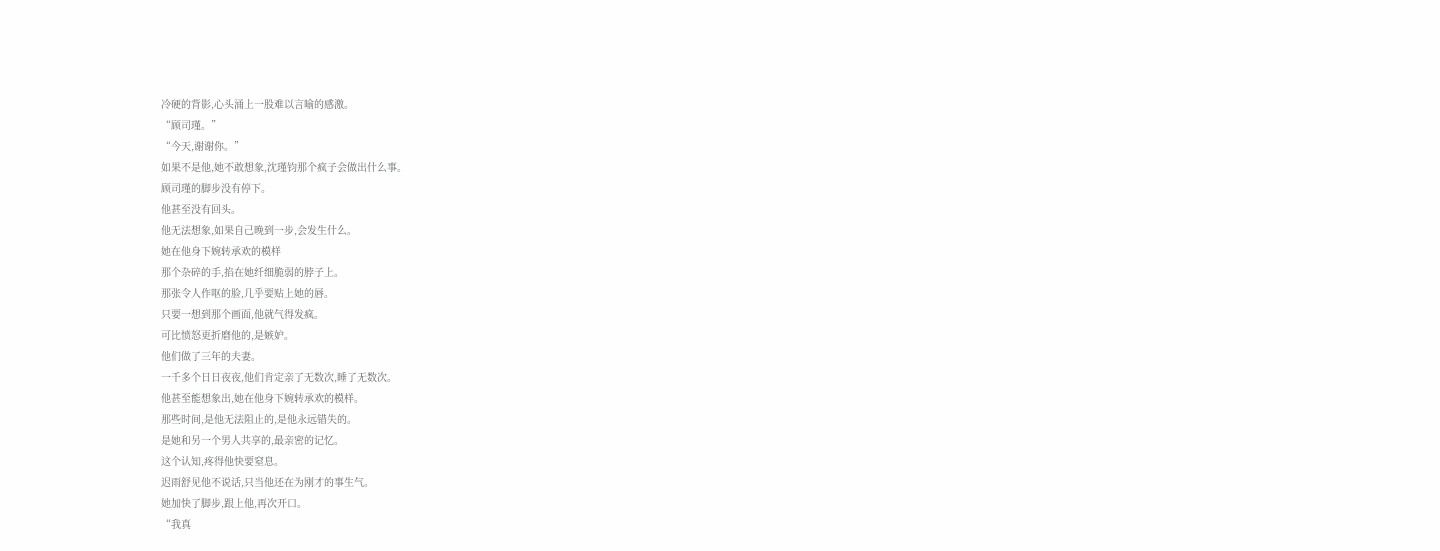冷硬的背影,心头涌上一股难以言喻的感激。
“顾司瑾。”
“今天,谢谢你。”
如果不是他,她不敢想象,沈瑾钧那个疯子会做出什么事。
顾司瑾的脚步没有停下。
他甚至没有回头。
他无法想象,如果自己晚到一步,会发生什么。
她在他身下婉转承欢的模样
那个杂碎的手,掐在她纤细脆弱的脖子上。
那张令人作呕的脸,几乎要贴上她的唇。
只要一想到那个画面,他就气得发疯。
可比愤怒更折磨他的,是嫉妒。
他们做了三年的夫妻。
一千多个日日夜夜,他们肯定亲了无数次,睡了无数次。
他甚至能想象出,她在他身下婉转承欢的模样。
那些时间,是他无法阻止的,是他永远错失的。
是她和另一个男人共享的,最亲密的记忆。
这个认知,疼得他快要窒息。
迟雨舒见他不说话,只当他还在为刚才的事生气。
她加快了脚步,跟上他,再次开口。
“我真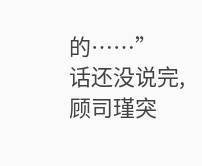的……”
话还没说完,顾司瑾突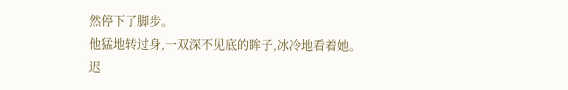然停下了脚步。
他猛地转过身,一双深不见底的眸子,冰冷地看着她。
迟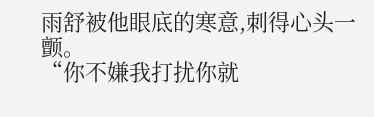雨舒被他眼底的寒意,刺得心头一颤。
“你不嫌我打扰你就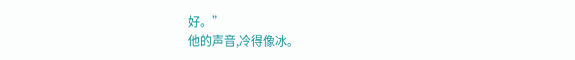好。”
他的声音,冷得像冰。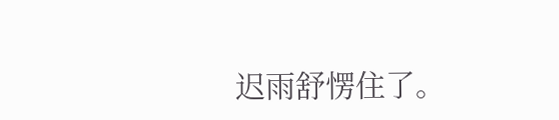迟雨舒愣住了。